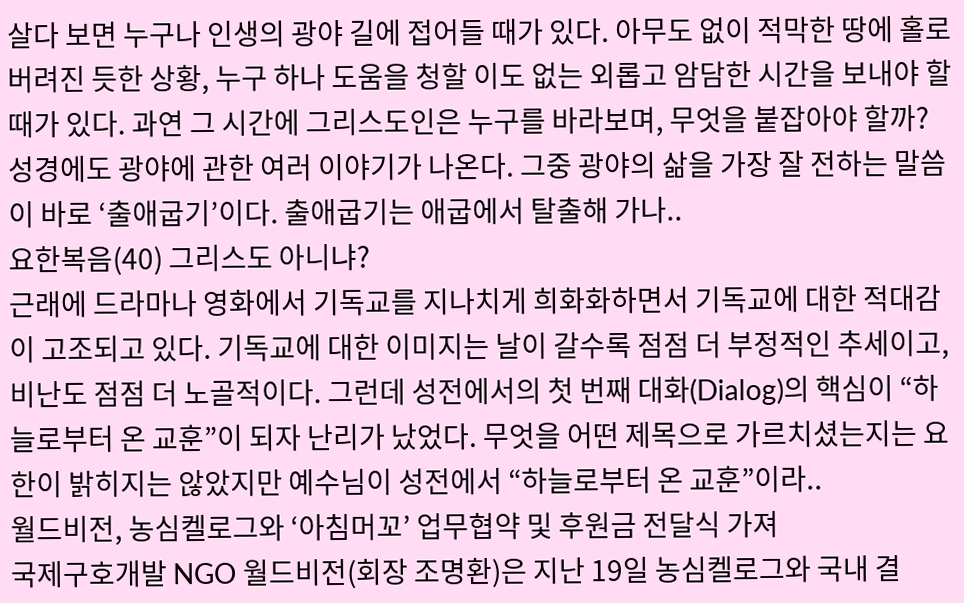살다 보면 누구나 인생의 광야 길에 접어들 때가 있다. 아무도 없이 적막한 땅에 홀로 버려진 듯한 상황, 누구 하나 도움을 청할 이도 없는 외롭고 암담한 시간을 보내야 할 때가 있다. 과연 그 시간에 그리스도인은 누구를 바라보며, 무엇을 붙잡아야 할까? 성경에도 광야에 관한 여러 이야기가 나온다. 그중 광야의 삶을 가장 잘 전하는 말씀이 바로 ‘출애굽기’이다. 출애굽기는 애굽에서 탈출해 가나..
요한복음(40) 그리스도 아니냐?
근래에 드라마나 영화에서 기독교를 지나치게 희화화하면서 기독교에 대한 적대감이 고조되고 있다. 기독교에 대한 이미지는 날이 갈수록 점점 더 부정적인 추세이고, 비난도 점점 더 노골적이다. 그런데 성전에서의 첫 번째 대화(Dialog)의 핵심이 “하늘로부터 온 교훈”이 되자 난리가 났었다. 무엇을 어떤 제목으로 가르치셨는지는 요한이 밝히지는 않았지만 예수님이 성전에서 “하늘로부터 온 교훈”이라..
월드비전, 농심켈로그와 ‘아침머꼬’ 업무협약 및 후원금 전달식 가져
국제구호개발 NGO 월드비전(회장 조명환)은 지난 19일 농심켈로그와 국내 결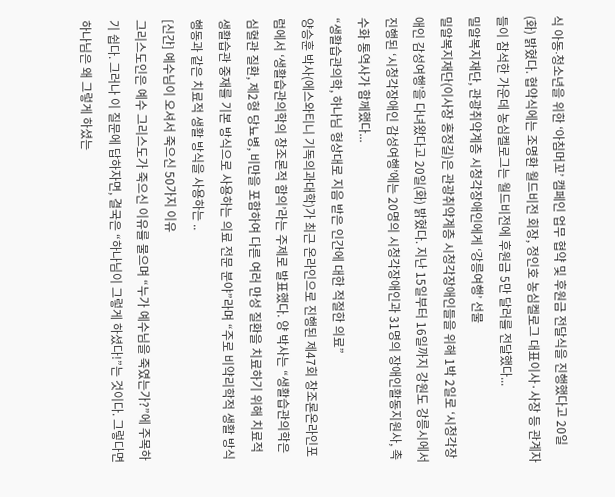식 아동∙청소년을 위한 ‘아침머꼬’ 캠페인 업무 협약 및 후원금 전달식을 진행했다고 20일(화) 밝혔다. 협약식에는 조명환 월드비전 회장, 정인호 농심켈로그 대표이사·사장 등 관계자들이 참석한 가운데 농심켈로그는 월드비전에 후원금 5만 달러를 전달했다...
밀알복지재단, 관광취약계층 시청각장애인에게 ‘강릉여행’ 선물
밀알복지재단(이사장 홍정길)은 관광취약계층 시청각장애인들을 위해 1박 2일로 ‘시청각장애인 감성여행’을 다녀왔다고 20일(화) 밝혔다. 지난 15일부터 16일까지 강원도 강릉시에서 진행된 ‘시청각장애인 감성여행’에는 20명의 시청각장애인과 31명의 장애인활동지원사, 촉수화 통역사가 함께했다...
“생활습관의학, 하나님 형상대로 지음 받은 인간에 대한 적절한 의료”
양승훈 박사(에스와티니 기독의과대학)가 최근 온라인으로 진행된 제47회 창조론온라인포럼에서 ‘생활습관의학의 창조론적 함의’라는 주제로 발표했다. 양 박사는 “생활습관의학은 심혈관 질환, 제2형 당뇨병, 비만을 포함하여 다른 여러 만성 질환을 치료하기 위해 치료적 생활습관 중재를 기본 방식으로 사용하는 의료 전문 분야”라며 “주로 비약리학적 생활 방식 행동과 같은 치료적 생활 방식을 사용하는 ..
[신간] 예수님이 오셔서 죽으신 50가지 이유
그리스도인은 예수 그리스도가 죽으신 이유를 물으며 “누가 예수님을 죽였는가?”에 주목하기 쉽다. 그러나 이 질문에 답하자면, 결국은 “하나님이 그렇게 하셨다!”는 것이다. 그렇다면 하나님은 왜 그렇게 하셨는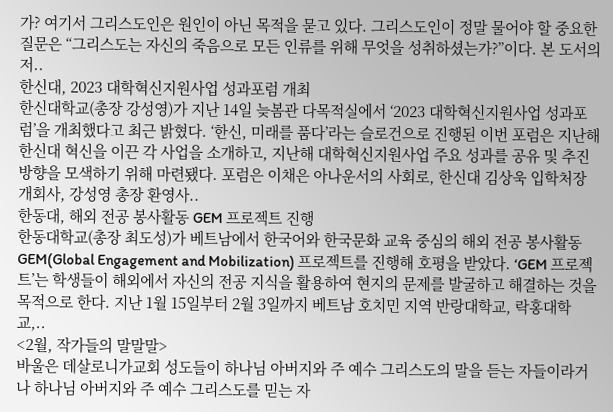가? 여기서 그리스도인은 원인이 아닌 목적을 묻고 있다. 그리스도인이 정말 물어야 할 중요한 질문은 “그리스도는 자신의 죽음으로 모든 인류를 위해 무엇을 성취하셨는가?”이다. 본 도서의 저..
한신대, 2023 대학혁신지원사업 성과포럼 개최
한신대학교(총장 강성영)가 지난 14일 늦봄관 다목적실에서 ‘2023 대학혁신지원사업 성과포럼’을 개최했다고 최근 밝혔다. ‘한신, 미래를 품다’라는 슬로건으로 진행된 이번 포럼은 지난해 한신대 혁신을 이끈 각 사업을 소개하고, 지난해 대학혁신지원사업 주요 성과를 공유 및 추진방향을 모색하기 위해 마련됐다. 포럼은 이채은 아나운서의 사회로, 한신대 김상욱 입학처장 개회사, 강성영 총장 환영사..
한동대, 해외 전공 봉사활동 GEM 프로젝트 진행
한동대학교(총장 최도성)가 베트남에서 한국어와 한국문화 교육 중심의 해외 전공 봉사활동 GEM(Global Engagement and Mobilization) 프로젝트를 진행해 호평을 받았다. ‘GEM 프로젝트’는 학생들이 해외에서 자신의 전공 지식을 활용하여 현지의 문제를 발굴하고 해결하는 것을 목적으로 한다. 지난 1월 15일부터 2월 3일까지 베트남 호치민 지역 반랑대학교, 락홍대학교,..
<2월, 작가들의 말말말>
바울은 데살로니가교회 성도들이 하나님 아버지와 주 예수 그리스도의 말을 듣는 자들이라거나 하나님 아버지와 주 예수 그리스도를 믿는 자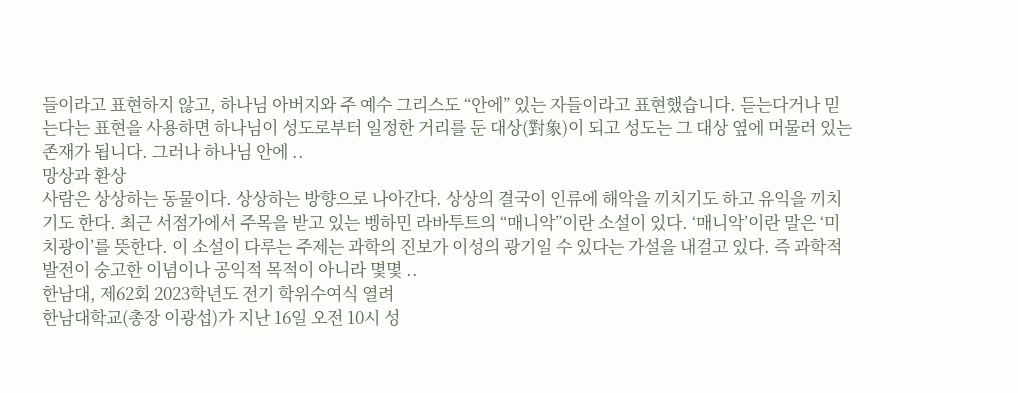들이라고 표현하지 않고, 하나님 아버지와 주 예수 그리스도 “안에” 있는 자들이라고 표현했습니다. 듣는다거나 믿는다는 표현을 사용하면 하나님이 성도로부터 일정한 거리를 둔 대상(對象)이 되고 성도는 그 대상 옆에 머물러 있는 존재가 됩니다. 그러나 하나님 안에 ..
망상과 환상
사람은 상상하는 동물이다. 상상하는 방향으로 나아간다. 상상의 결국이 인류에 해악을 끼치기도 하고 유익을 끼치기도 한다. 최근 서점가에서 주목을 받고 있는 벵하민 라바투트의 “매니악”이란 소설이 있다. ‘매니악’이란 말은 ‘미치광이’를 뜻한다. 이 소설이 다루는 주제는 과학의 진보가 이성의 광기일 수 있다는 가설을 내걸고 있다. 즉 과학적 발전이 숭고한 이념이나 공익적 목적이 아니라 몇몇 ..
한남대, 제62회 2023학년도 전기 학위수여식 열려
한남대학교(총장 이광섭)가 지난 16일 오전 10시 성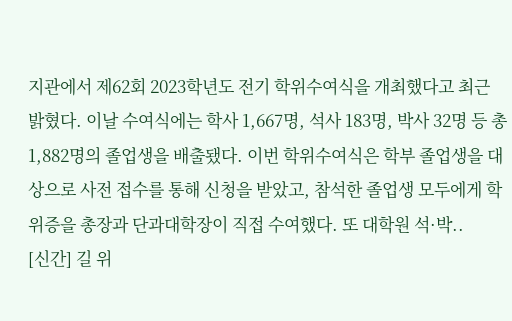지관에서 제62회 2023학년도 전기 학위수여식을 개최했다고 최근 밝혔다. 이날 수여식에는 학사 1,667명, 석사 183명, 박사 32명 등 총 1,882명의 졸업생을 배출됐다. 이번 학위수여식은 학부 졸업생을 대상으로 사전 접수를 통해 신청을 받았고, 참석한 졸업생 모두에게 학위증을 총장과 단과대학장이 직접 수여했다. 또 대학원 석·박..
[신간] 길 위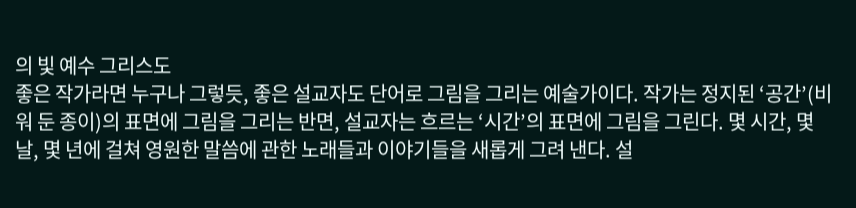의 빛 예수 그리스도
좋은 작가라면 누구나 그렇듯, 좋은 설교자도 단어로 그림을 그리는 예술가이다. 작가는 정지된 ‘공간’(비워 둔 종이)의 표면에 그림을 그리는 반면, 설교자는 흐르는 ‘시간’의 표면에 그림을 그린다. 몇 시간, 몇 날, 몇 년에 걸쳐 영원한 말씀에 관한 노래들과 이야기들을 새롭게 그려 낸다. 설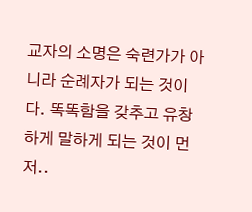교자의 소명은 숙련가가 아니라 순례자가 되는 것이다. 똑똑함을 갖추고 유창하게 말하게 되는 것이 먼저..